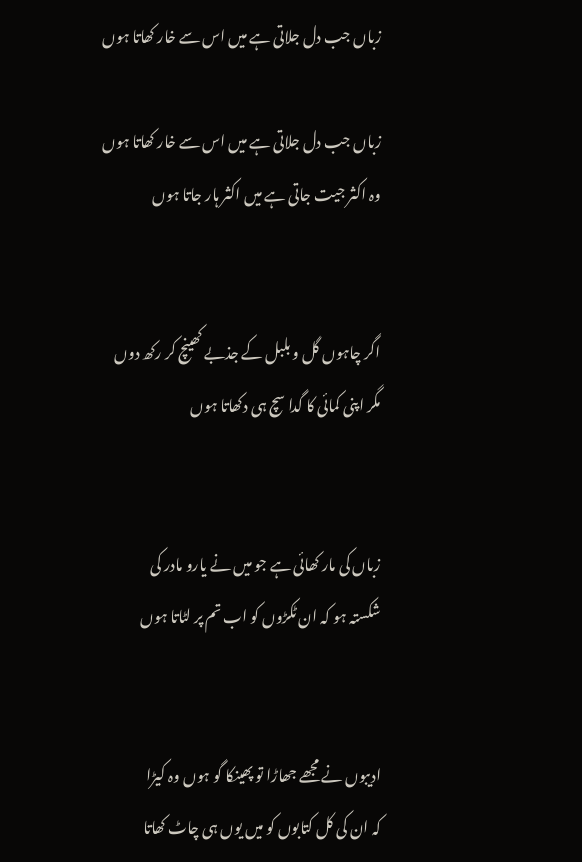زباں جب دل جلاتی ہے میں اس سے خار کھاتا ہوں

زباں جب دل جلاتی ہے میں اس سے خار کھاتا ہوں
وہ اکثر جیت جاتی ہے میں اکثر ہار جاتا ہوں


اگر چاہوں گل و بلبل کے جذبے کھینچ کر رکھ دوں
مگر اپنی کمائی کا گدا سچ ہی دکھاتا ہوں


زباں کی مار کھائی ہے جو میں نے یارو مادر کی
شکستہ ہو کہ ان ٹکڑوں کو اب تم پر لٹاتا ہوں


ادیبوں نے مجھے جھاڑا تو پھینکا گو ہوں وہ کیڑا
کہ ان کی کل کتابوں کو میں یوں ہی چاٹ کھاتا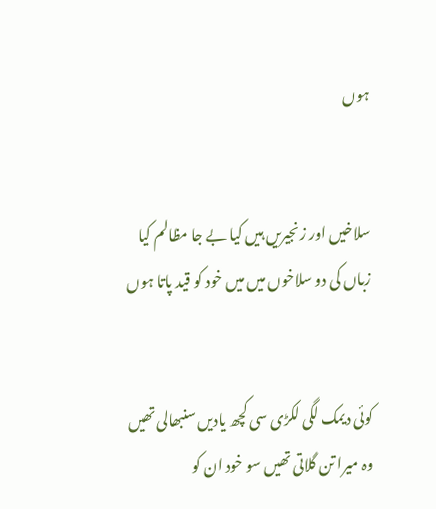ہوں


سلاخیں اور زنجیریں ہیں کیا بے جا مظالم کیا
زباں کی دو سلاخوں میں میں خود کو قید پاتا ہوں


کوئی دیمک لگی لکڑی سی کچھ یادیں سنبھالی تھیں
وہ میرا تن گلاتی تھیں سو خود ان کو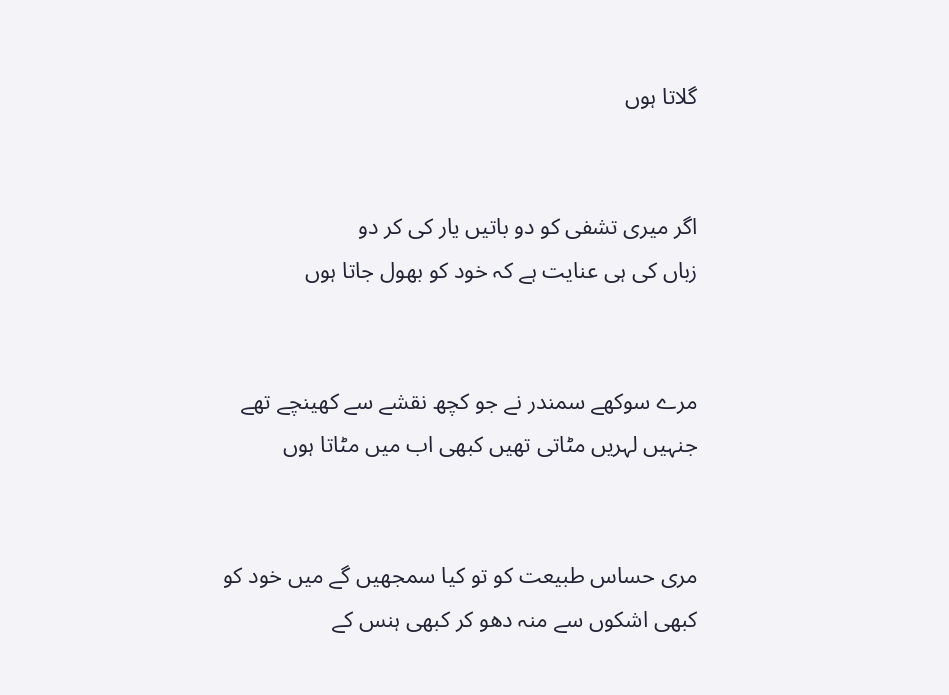گلاتا ہوں


اگر میری تشفی کو دو باتیں یار کی کر دو
زباں کی ہی عنایت ہے کہ خود کو بھول جاتا ہوں


مرے سوکھے سمندر نے جو کچھ نقشے سے کھینچے تھے
جنہیں لہریں مٹاتی تھیں کبھی اب میں مٹاتا ہوں


مری حساس طبیعت کو تو کیا سمجھیں گے میں خود کو
کبھی اشکوں سے منہ دھو کر کبھی ہنس کے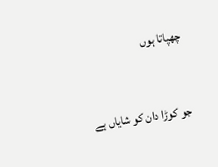چھپاتا ہوں


جو کوڑا دان کو شایاں ہے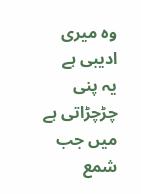وہ میری ادیبی ہے
یہ پنی چڑچڑاتی ہے میں جب شمع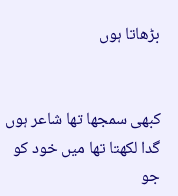بڑھاتا ہوں


کبھی سمجھا تھا شاعر ہوں گدا لکھتا تھا میں خود کو
جو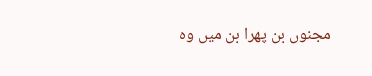مجنوں بن پھرا بن میں وہ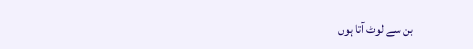بن سے لوٹ آتا ہوں